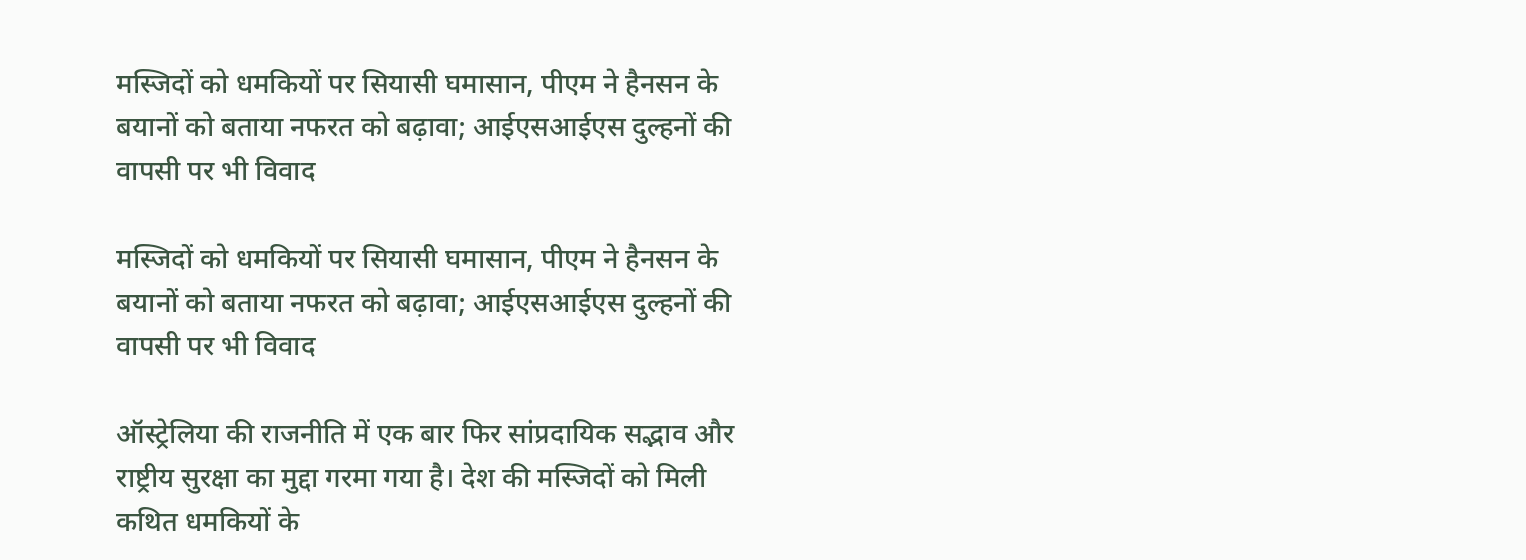मस्जिदों को धमकियों पर सियासी घमासान, पीएम ने हैनसन के बयानों को बताया नफरत को बढ़ावा; आईएसआईएस दुल्हनों की वापसी पर भी विवाद

मस्जिदों को धमकियों पर सियासी घमासान, पीएम ने हैनसन के बयानों को बताया नफरत को बढ़ावा; आईएसआईएस दुल्हनों की वापसी पर भी विवाद

ऑस्ट्रेलिया की राजनीति में एक बार फिर सांप्रदायिक सद्भाव और राष्ट्रीय सुरक्षा का मुद्दा गरमा गया है। देश की मस्जिदों को मिली कथित धमकियों के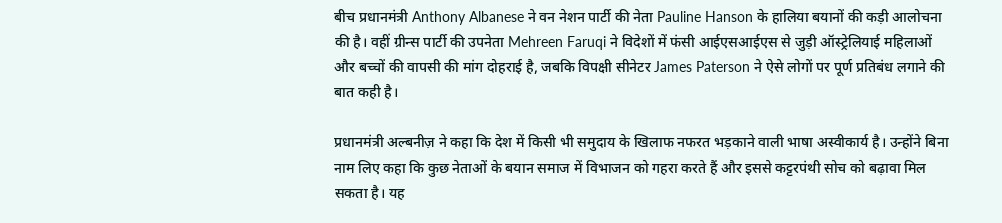बीच प्रधानमंत्री Anthony Albanese ने वन नेशन पार्टी की नेता Pauline Hanson के हालिया बयानों की कड़ी आलोचना की है। वहीं ग्रीन्स पार्टी की उपनेता Mehreen Faruqi ने विदेशों में फंसी आईएसआईएस से जुड़ी ऑस्ट्रेलियाई महिलाओं और बच्चों की वापसी की मांग दोहराई है, जबकि विपक्षी सीनेटर James Paterson ने ऐसे लोगों पर पूर्ण प्रतिबंध लगाने की बात कही है।

प्रधानमंत्री अल्बनीज़ ने कहा कि देश में किसी भी समुदाय के खिलाफ नफरत भड़काने वाली भाषा अस्वीकार्य है। उन्होंने बिना नाम लिए कहा कि कुछ नेताओं के बयान समाज में विभाजन को गहरा करते हैं और इससे कट्टरपंथी सोच को बढ़ावा मिल सकता है। यह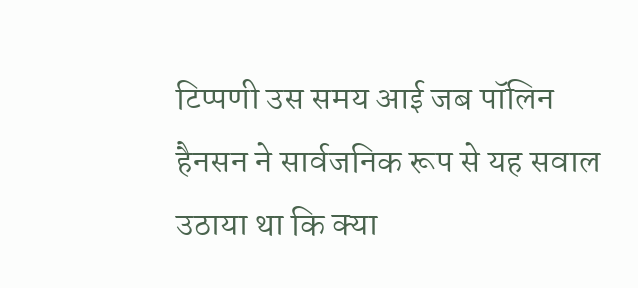टिप्पणी उस समय आई जब पॉलिन हैनसन ने सार्वजनिक रूप से यह सवाल उठाया था कि क्या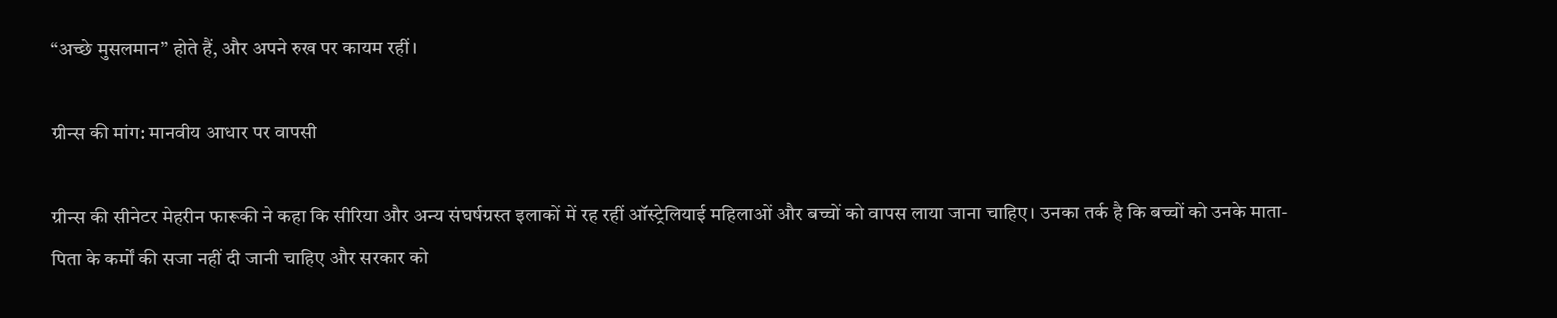“अच्छे मुसलमान” होते हैं, और अपने रुख पर कायम रहीं।

ग्रीन्स की मांग: मानवीय आधार पर वापसी

ग्रीन्स की सीनेटर मेहरीन फारूकी ने कहा कि सीरिया और अन्य संघर्षग्रस्त इलाकों में रह रहीं ऑस्ट्रेलियाई महिलाओं और बच्चों को वापस लाया जाना चाहिए। उनका तर्क है कि बच्चों को उनके माता-पिता के कर्मों की सजा नहीं दी जानी चाहिए और सरकार को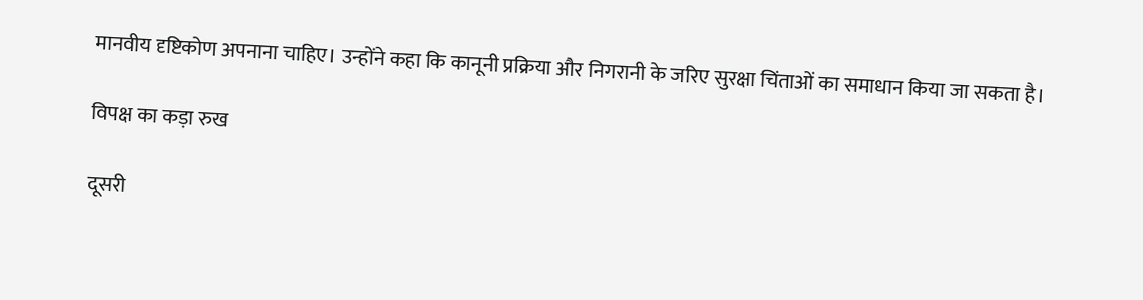मानवीय दृष्टिकोण अपनाना चाहिए। उन्होंने कहा कि कानूनी प्रक्रिया और निगरानी के जरिए सुरक्षा चिंताओं का समाधान किया जा सकता है।

विपक्ष का कड़ा रुख

दूसरी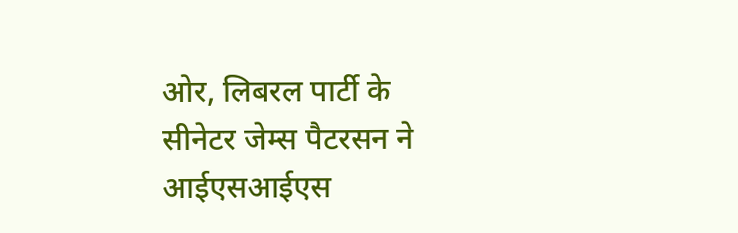ओर, लिबरल पार्टी के सीनेटर जेम्स पैटरसन ने आईएसआईएस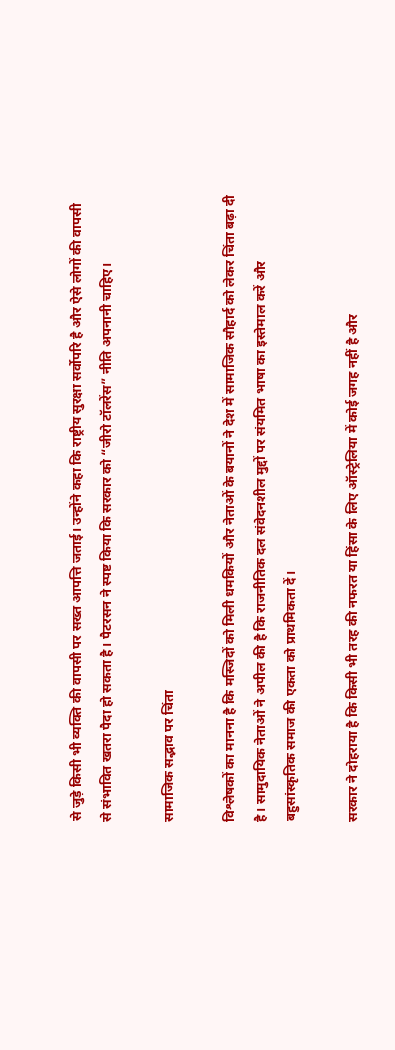से जुड़े किसी भी व्यक्ति की वापसी पर सख्त आपत्ति जताई। उन्होंने कहा कि राष्ट्रीय सुरक्षा सर्वोपरि है और ऐसे लोगों की वापसी से संभावित खतरा पैदा हो सकता है। पैटरसन ने स्पष्ट किया कि सरकार को “जीरो टॉलरेंस” नीति अपनानी चाहिए।

सामाजिक सद्भाव पर चिंता

विश्लेषकों का मानना है कि मस्जिदों को मिली धमकियों और नेताओं के बयानों ने देश में सामाजिक सौहार्द को लेकर चिंता बढ़ा दी है। सामुदायिक नेताओं ने अपील की है कि राजनीतिक दल संवेदनशील मुद्दों पर संयमित भाषा का इस्तेमाल करें और बहुसांस्कृतिक समाज की एकता को प्राथमिकता दें।

सरकार ने दोहराया है कि किसी भी तरह की नफरत या हिंसा के लिए ऑस्ट्रेलिया में कोई जगह नहीं है और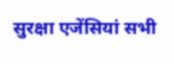सुरक्षा एजेंसियां सभी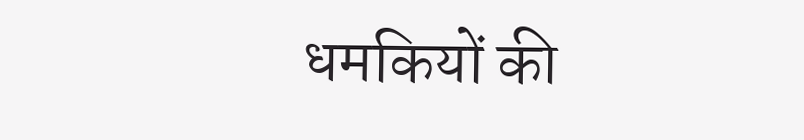धमकियों की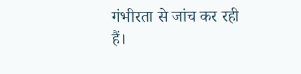गंभीरता से जांच कर रही हैं।